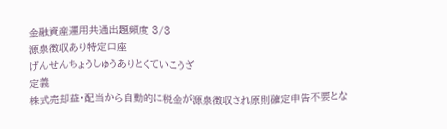金融資産運用共通出題頻度 3/3
源泉徴収あり特定口座
げんせんちょうしゅうありとくていこうざ
定義
株式売却益・配当から自動的に税金が源泉徴収され原則確定申告不要とな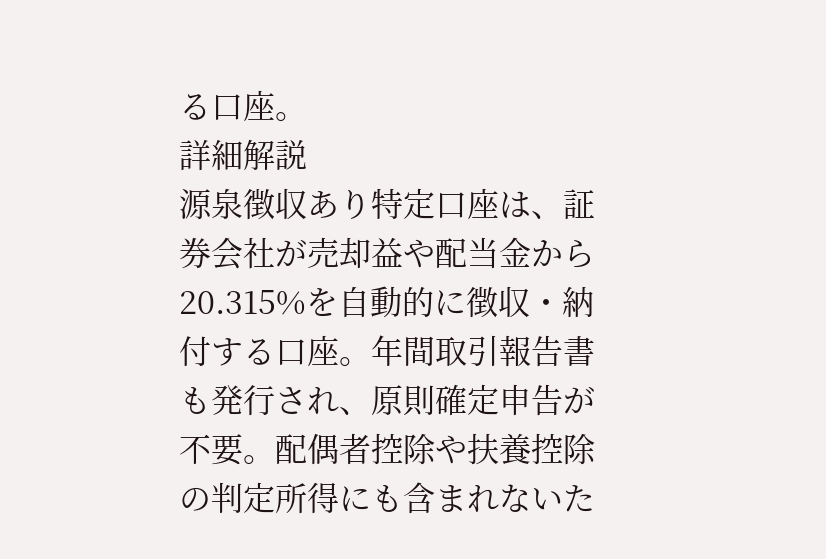る口座。
詳細解説
源泉徴収あり特定口座は、証券会社が売却益や配当金から20.315%を自動的に徴収・納付する口座。年間取引報告書も発行され、原則確定申告が不要。配偶者控除や扶養控除の判定所得にも含まれないた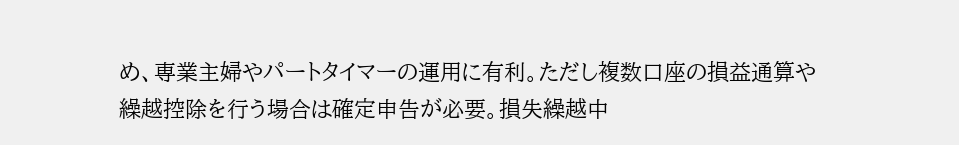め、専業主婦やパートタイマーの運用に有利。ただし複数口座の損益通算や繰越控除を行う場合は確定申告が必要。損失繰越中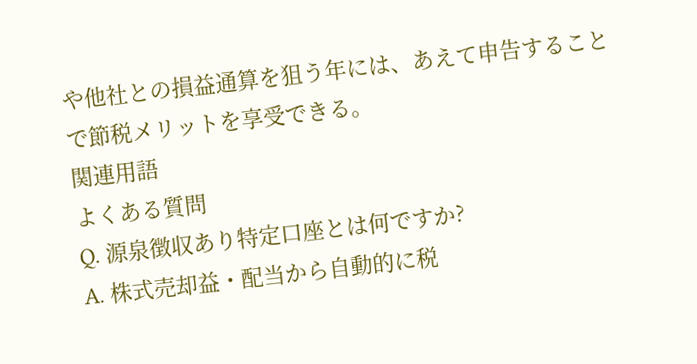や他社との損益通算を狙う年には、あえて申告することで節税メリットを享受できる。
関連用語
よくある質問
Q. 源泉徴収あり特定口座とは何ですか?
A. 株式売却益・配当から自動的に税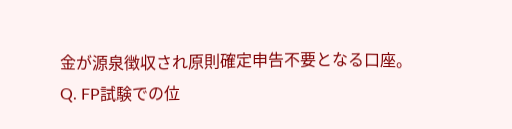金が源泉徴収され原則確定申告不要となる口座。
Q. FP試験での位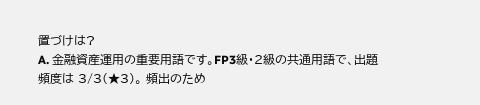置づけは?
A. 金融資産運用の重要用語です。FP3級・2級の共通用語で、出題頻度は 3/3(★3)。 頻出のため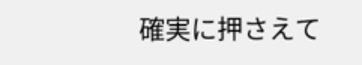確実に押さえて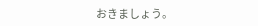おきましょう。